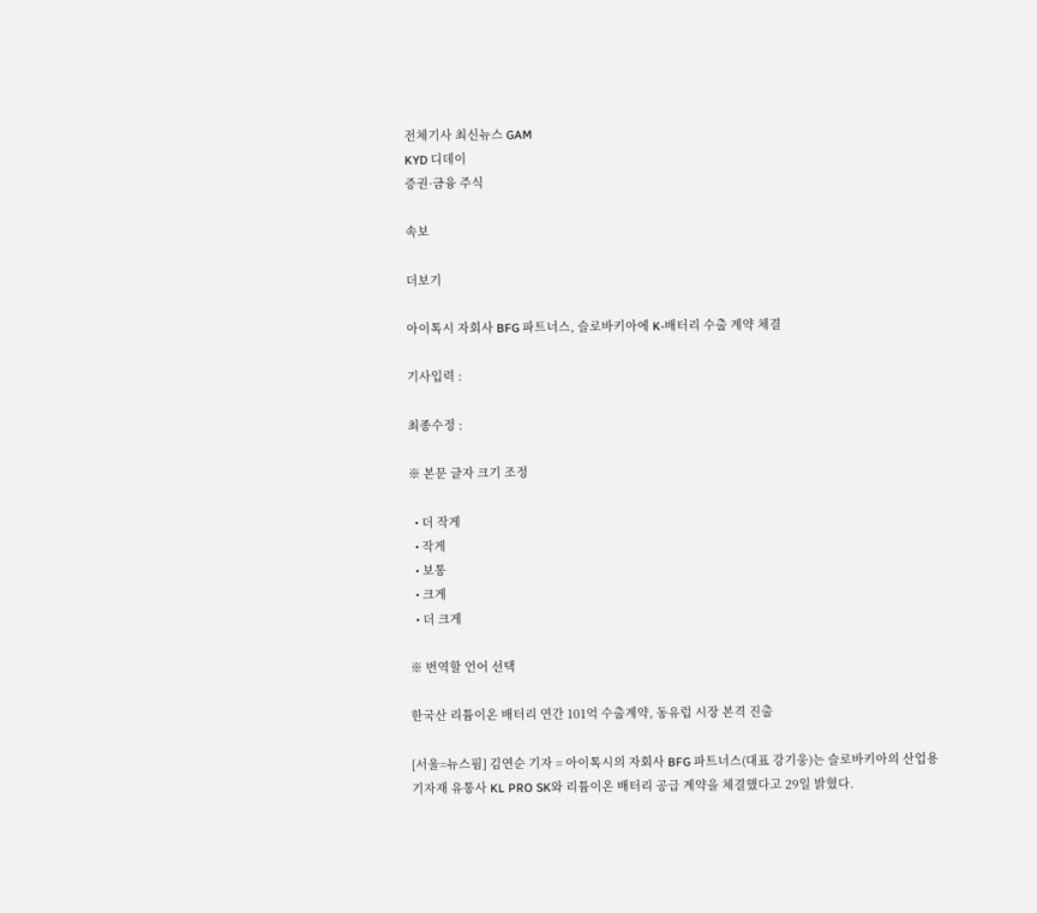전체기사 최신뉴스 GAM
KYD 디데이
증권·금융 주식

속보

더보기

아이톡시 자회사 BFG 파트너스, 슬로바키아에 K-배터리 수출 계약 체결

기사입력 :

최종수정 :

※ 본문 글자 크기 조정

  • 더 작게
  • 작게
  • 보통
  • 크게
  • 더 크게

※ 번역할 언어 선택

한국산 리튬이온 배터리 연간 101억 수출계약, 동유럽 시장 본격 진출

[서울=뉴스핌] 김연순 기자 = 아이톡시의 자회사 BFG 파트너스(대표 강기웅)는 슬로바키아의 산업용 기자재 유통사 KL PRO SK와 리튬이온 배터리 공급 계약을 체결했다고 29일 밝혔다.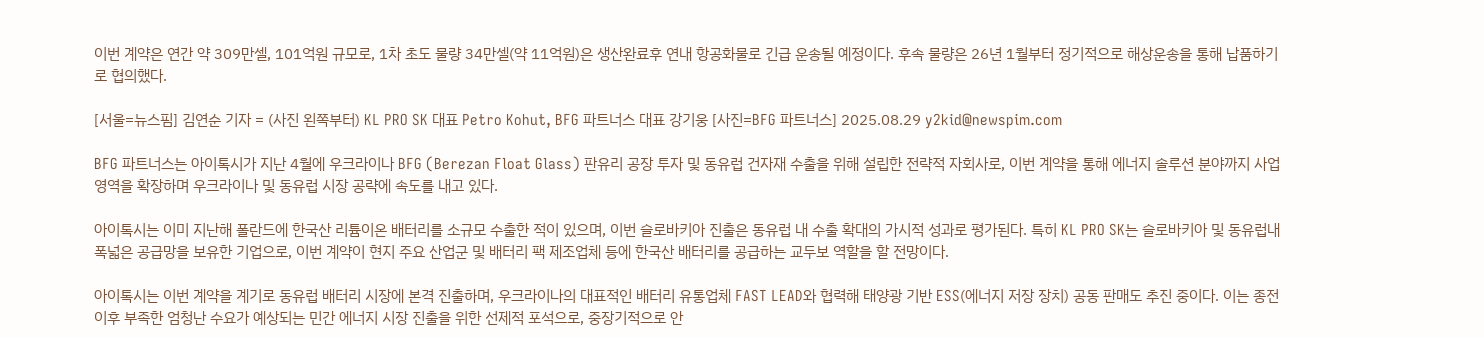이번 계약은 연간 약 309만셀, 101억원 규모로, 1차 초도 물량 34만셀(약 11억원)은 생산완료후 연내 항공화물로 긴급 운송될 예정이다. 후속 물량은 26년 1월부터 정기적으로 해상운송을 통해 납품하기로 협의했다.

[서울=뉴스핌] 김연순 기자 = (사진 왼쪽부터) KL PRO SK 대표 Petro Kohut, BFG 파트너스 대표 강기웅 [사진=BFG 파트너스] 2025.08.29 y2kid@newspim.com

BFG 파트너스는 아이톡시가 지난 4월에 우크라이나 BFG (Berezan Float Glass) 판유리 공장 투자 및 동유럽 건자재 수출을 위해 설립한 전략적 자회사로, 이번 계약을 통해 에너지 솔루션 분야까지 사업 영역을 확장하며 우크라이나 및 동유럽 시장 공략에 속도를 내고 있다.

아이톡시는 이미 지난해 폴란드에 한국산 리튬이온 배터리를 소규모 수출한 적이 있으며, 이번 슬로바키아 진출은 동유럽 내 수출 확대의 가시적 성과로 평가된다. 특히 KL PRO SK는 슬로바키아 및 동유럽내 폭넓은 공급망을 보유한 기업으로, 이번 계약이 현지 주요 산업군 및 배터리 팩 제조업체 등에 한국산 배터리를 공급하는 교두보 역할을 할 전망이다.

아이톡시는 이번 계약을 계기로 동유럽 배터리 시장에 본격 진출하며, 우크라이나의 대표적인 배터리 유통업체 FAST LEAD와 협력해 태양광 기반 ESS(에너지 저장 장치) 공동 판매도 추진 중이다. 이는 종전 이후 부족한 엄청난 수요가 예상되는 민간 에너지 시장 진출을 위한 선제적 포석으로, 중장기적으로 안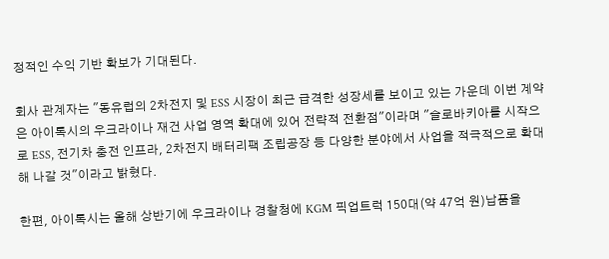정적인 수익 기반 확보가 기대된다.

회사 관계자는 "동유럽의 2차전지 및 ESS 시장이 최근 급격한 성장세를 보이고 있는 가운데 이번 계약은 아이톡시의 우크라이나 재건 사업 영역 확대에 있어 전략적 전환점"이라며 "슬로바키아를 시작으로 ESS, 전기차 충전 인프라, 2차전지 배터리팩 조립공장 등 다양한 분야에서 사업을 적극적으로 확대해 나갈 것"이라고 밝혔다.

한편, 아이톡시는 올해 상반기에 우크라이나 경찰청에 KGM 픽업트럭 150대(약 47억 원)납품을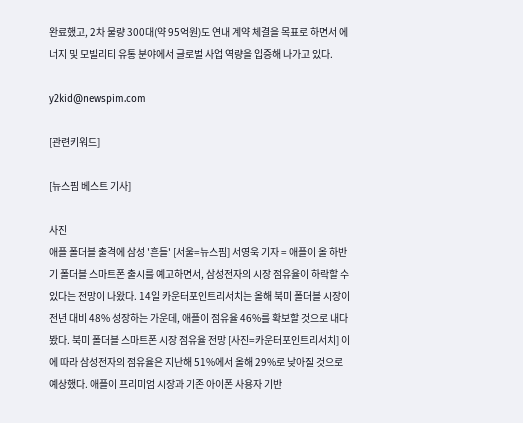완료했고, 2차 물량 300대(약 95억원)도 연내 계약 체결을 목표로 하면서 에너지 및 모빌리티 유통 분야에서 글로벌 사업 역량을 입증해 나가고 있다.

y2kid@newspim.com

[관련키워드]

[뉴스핌 베스트 기사]

사진
애플 폴더블 출격에 삼성 '흔들' [서울=뉴스핌] 서영욱 기자 = 애플이 올 하반기 폴더블 스마트폰 출시를 예고하면서, 삼성전자의 시장 점유율이 하락할 수 있다는 전망이 나왔다. 14일 카운터포인트리서치는 올해 북미 폴더블 시장이 전년 대비 48% 성장하는 가운데, 애플이 점유율 46%를 확보할 것으로 내다봤다. 북미 폴더블 스마트폰 시장 점유율 전망 [사진=카운터포인트리서치] 이에 따라 삼성전자의 점유율은 지난해 51%에서 올해 29%로 낮아질 것으로 예상했다. 애플이 프리미엄 시장과 기존 아이폰 사용자 기반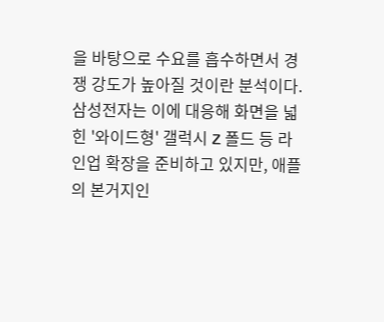을 바탕으로 수요를 흡수하면서 경쟁 강도가 높아질 것이란 분석이다. 삼성전자는 이에 대응해 화면을 넓힌 '와이드형' 갤럭시 Z 폴드 등 라인업 확장을 준비하고 있지만, 애플의 본거지인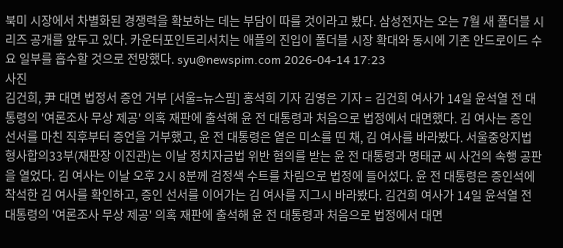북미 시장에서 차별화된 경쟁력을 확보하는 데는 부담이 따를 것이라고 봤다. 삼성전자는 오는 7월 새 폴더블 시리즈 공개를 앞두고 있다. 카운터포인트리서치는 애플의 진입이 폴더블 시장 확대와 동시에 기존 안드로이드 수요 일부를 흡수할 것으로 전망했다. syu@newspim.com 2026-04-14 17:23
사진
김건희, 尹 대면 법정서 증언 거부 [서울=뉴스핌] 홍석희 기자 김영은 기자 = 김건희 여사가 14일 윤석열 전 대통령의 '여론조사 무상 제공' 의혹 재판에 출석해 윤 전 대통령과 처음으로 법정에서 대면했다. 김 여사는 증인 선서를 마친 직후부터 증언을 거부했고, 윤 전 대통령은 옅은 미소를 띤 채, 김 여사를 바라봤다. 서울중앙지법 형사합의33부(재판장 이진관)는 이날 정치자금법 위반 혐의를 받는 윤 전 대통령과 명태균 씨 사건의 속행 공판을 열었다. 김 여사는 이날 오후 2시 8분께 검정색 수트를 차림으로 법정에 들어섰다. 윤 전 대통령은 증인석에 착석한 김 여사를 확인하고, 증인 선서를 이어가는 김 여사를 지그시 바라봤다. 김건희 여사가 14일 윤석열 전 대통령의 '여론조사 무상 제공' 의혹 재판에 출석해 윤 전 대통령과 처음으로 법정에서 대면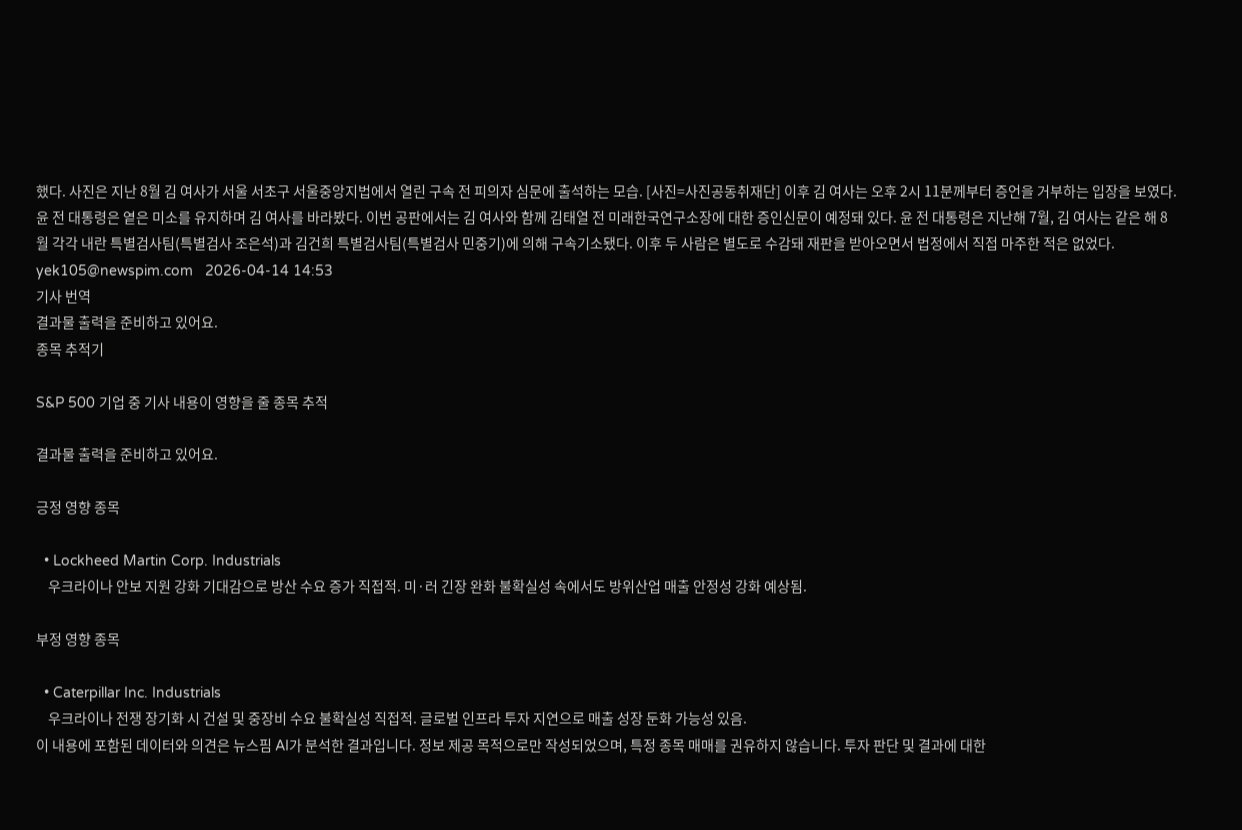했다. 사진은 지난 8월 김 여사가 서울 서초구 서울중앙지법에서 열린 구속 전 피의자 심문에 출석하는 모습. [사진=사진공동취재단] 이후 김 여사는 오후 2시 11분께부터 증언을 거부하는 입장을 보였다. 윤 전 대통령은 옅은 미소를 유지하며 김 여사를 바라봤다. 이번 공판에서는 김 여사와 함께 김태열 전 미래한국연구소장에 대한 증인신문이 예정돼 있다. 윤 전 대통령은 지난해 7월, 김 여사는 같은 해 8월 각각 내란 특별검사팀(특별검사 조은석)과 김건희 특별검사팀(특별검사 민중기)에 의해 구속기소됐다. 이후 두 사람은 별도로 수감돼 재판을 받아오면서 법정에서 직접 마주한 적은 없었다. yek105@newspim.com   2026-04-14 14:53
기사 번역
결과물 출력을 준비하고 있어요.
종목 추적기

S&P 500 기업 중 기사 내용이 영향을 줄 종목 추적

결과물 출력을 준비하고 있어요.

긍정 영향 종목

  • Lockheed Martin Corp. Industrials
    우크라이나 안보 지원 강화 기대감으로 방산 수요 증가 직접적. 미·러 긴장 완화 불확실성 속에서도 방위산업 매출 안정성 강화 예상됨.

부정 영향 종목

  • Caterpillar Inc. Industrials
    우크라이나 전쟁 장기화 시 건설 및 중장비 수요 불확실성 직접적. 글로벌 인프라 투자 지연으로 매출 성장 둔화 가능성 있음.
이 내용에 포함된 데이터와 의견은 뉴스핌 AI가 분석한 결과입니다. 정보 제공 목적으로만 작성되었으며, 특정 종목 매매를 권유하지 않습니다. 투자 판단 및 결과에 대한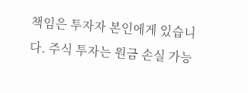책임은 투자자 본인에게 있습니다. 주식 투자는 원금 손실 가능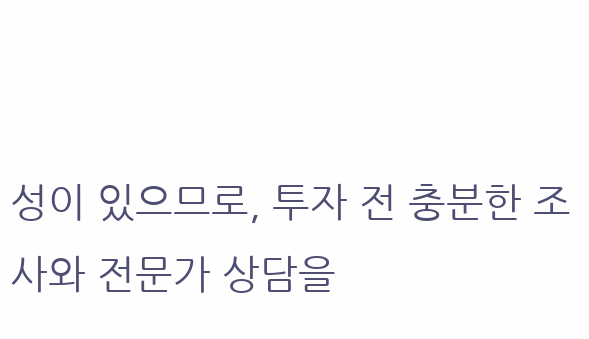성이 있으므로, 투자 전 충분한 조사와 전문가 상담을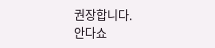권장합니다.
안다쇼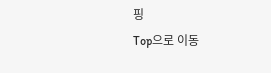핑
Top으로 이동